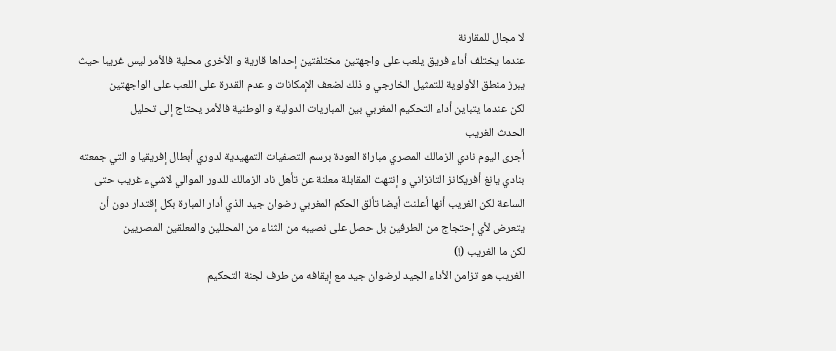لا مجال للمقارنة
عندما يختلف أداء فريق يلعب على واجهتين مختلفتين إحداها قارية و الأخرى محلية فالأمر ليس غريبا حيث يبرز منطق الأولوية للتمثيل الخارجي و ذلك لضعف الإمكانات و عدم القدرة على اللعب على الواجهتين
لكن عندما يتباين أداء التحكيم المغربي بين المباريات الدولية و الوطنية فالأمر يحتاج إلى تحليل
الحدث الغريب
أجرى اليوم نادي الزمالك المصري مباراة العودة برسم التصفيات التمهيدية لدوري أبطال إفريقيا و التي جمعته بنادي يانغ أفريكانز التانزاني و إنتهت المقابلة معلنة عن تأهل ناد الزمالك للدور الموالي لاشيء غريب حتى الساعة لكن الغريب أنها أعلنت أيضا تألق الحكم المغربي رضوان جيد الذي أدار المبارة بكل إقتدار دون أن يتعرض لأي إحتجاج من الطرفين بل حصل على نصيبه من الثناء من المحللين والمعلقين المصريين
لكن ما الغريب (!)
الغريب هو تزامن الأداء الجيد لرضوان جيد مع إيقافه من طرف لجنة التحكيم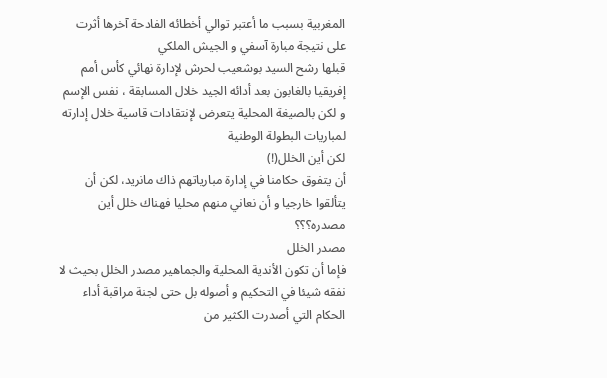المغربية بسبب ما أعتبر توالي أخطائه الفادحة آخرها أثرت على نتيجة مبارة آسفي و الجيش الملكي
قبلها رشح السيد بوشعيب لحرش لإدارة نهائي كأس أمم إفريقيا بالغابون بعد أدائه الجيد خلال المسابقة ، نفس الإسم و لكن بالصيغة المحلية يتعرض لإنتقادات قاسية خلال إدارته لمباريات البطولة الوطنية
لكن أين الخلل(!)
أن يتفوق حكامنا في إدارة مبارياتهم ذاك مانريد، لكن أن يتألقوا خارجيا و أن نعاني منهم محليا فهناك خلل أين مصدره؟؟؟
مصدر الخلل
فإما أن تكون الأندية المحلية والجماهير مصدر الخلل بحيث لا نفقه شيئا في التحكيم و أصوله بل حتى لجنة مراقبة أداء الحكام التي أصدرت الكثير من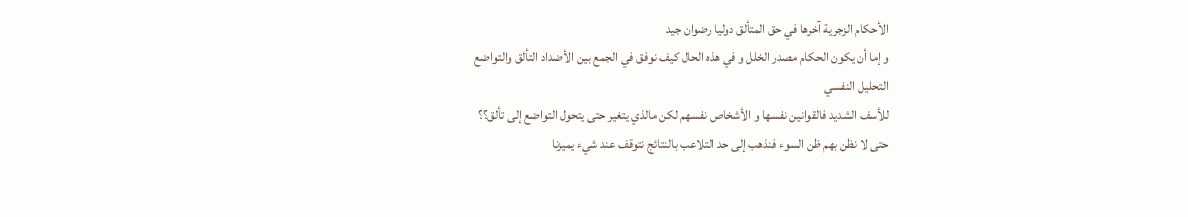الأحكام الزجرية آخرها في حق المتألق دوليا رضوان جيد
و إما أن يكون الحكام مصدر الخلل و في هذه الحال كيف نوفق في الجمع بين الأضداد التألق والتواضع
التحليل النفسي
للأسف الشديد فالقوانين نفسها و الأشخاص نفسهم لكن مالذي يتغير حتى يتحول التواضع إلى تألق؟؟
حتى لا نظن بهم ظن السوء فنذهب إلى حد التلاعب بالنتائج نتوقف عند شيء يميزنا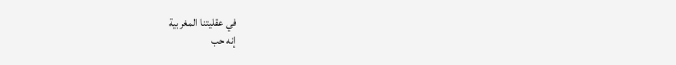في عقليتنا المغربية
إنه حب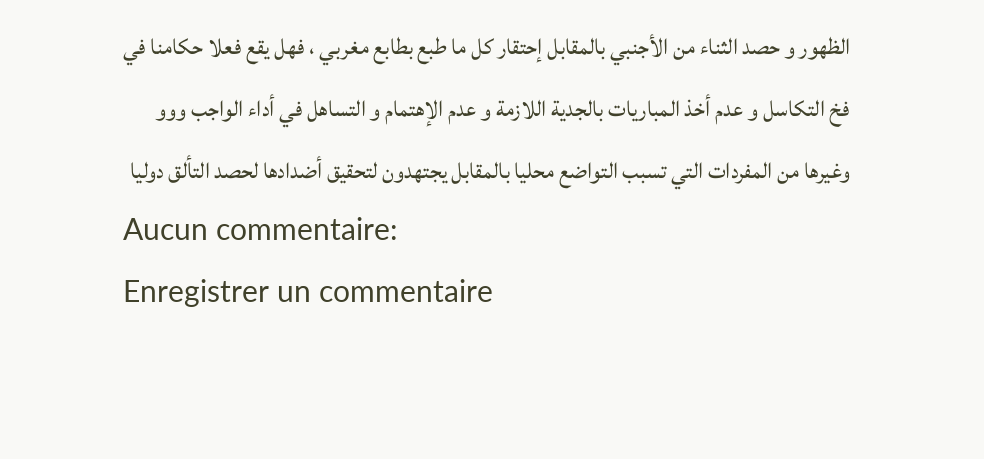الظهور و حصد الثناء من الأجنبي بالمقابل إحتقار كل ما طبع بطابع مغربي ، فهل يقع فعلا حكامنا في فخ التكاسل و عدم أخذ المباريات بالجدية اللازمة و عدم الإهتمام و التساهل في أداء الواجب ووو وغيرها من المفردات التي تسبب التواضع محليا بالمقابل يجتهدون لتحقيق أضدادها لحصد التألق دوليا
Aucun commentaire:
Enregistrer un commentaire